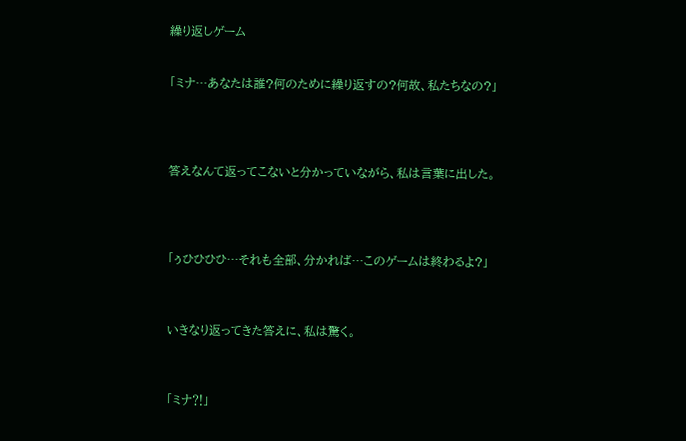繰り返しゲーム


「ミナ…あなたは誰?何のために繰り返すの?何故、私たちなの?」




答えなんて返ってこないと分かっていながら、私は言葉に出した。




「ぅひひひひ…それも全部、分かれば…このゲームは終わるよ?」



いきなり返ってきた答えに、私は驚く。



「ミナ⁈」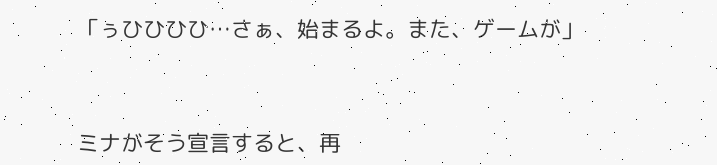「ぅひひひひ…さぁ、始まるよ。また、ゲームが」



ミナがそう宣言すると、再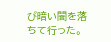び暗い闇を落ちて行った。